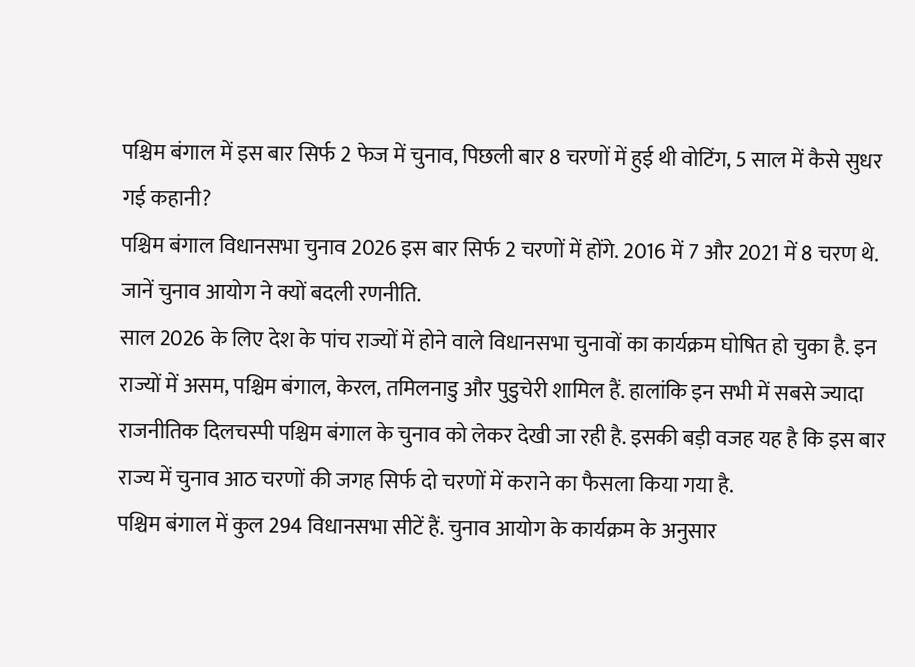पश्चिम बंगाल में इस बार सिर्फ 2 फेज में चुनाव, पिछली बार 8 चरणों में हुई थी वोटिंग, 5 साल में कैसे सुधर गई कहानी?
पश्चिम बंगाल विधानसभा चुनाव 2026 इस बार सिर्फ 2 चरणों में होंगे. 2016 में 7 और 2021 में 8 चरण थे. जानें चुनाव आयोग ने क्यों बदली रणनीति.
साल 2026 के लिए देश के पांच राज्यों में होने वाले विधानसभा चुनावों का कार्यक्रम घोषित हो चुका है. इन राज्यों में असम, पश्चिम बंगाल, केरल, तमिलनाडु और पुडुचेरी शामिल हैं. हालांकि इन सभी में सबसे ज्यादा राजनीतिक दिलचस्पी पश्चिम बंगाल के चुनाव को लेकर देखी जा रही है. इसकी बड़ी वजह यह है कि इस बार राज्य में चुनाव आठ चरणों की जगह सिर्फ दो चरणों में कराने का फैसला किया गया है.
पश्चिम बंगाल में कुल 294 विधानसभा सीटें हैं. चुनाव आयोग के कार्यक्रम के अनुसार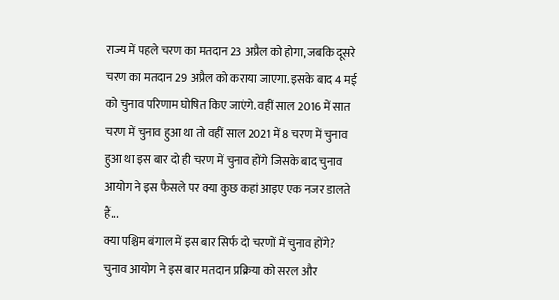राज्य में पहले चरण का मतदान 23 अप्रैल को होगा, जबकि दूसरे चरण का मतदान 29 अप्रैल को कराया जाएगा. इसके बाद 4 मई को चुनाव परिणाम घोषित किए जाएंगे. वहीं साल 2016 में सात चरण में चुनाव हुआ था तो वहीं साल 2021 में 8 चरण में चुनाव हुआ था इस बार दो ही चरण में चुनाव होंगे जिसके बाद चुनाव आयोग ने इस फैसले पर क्या कुछ कहां आइए एक नजर डालते हैं...
क्या पश्चिम बंगाल में इस बार सिर्फ दो चरणों में चुनाव होंगे?
चुनाव आयोग ने इस बार मतदान प्रक्रिया को सरल और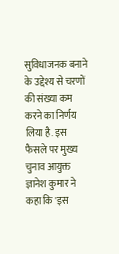सुविधाजनक बनाने के उद्देश्य से चरणों की संख्या कम करने का निर्णय लिया है. इस फैसले पर मुख्य चुनाव आयुक्त ज्ञानेश कुमार ने कहा कि 'इस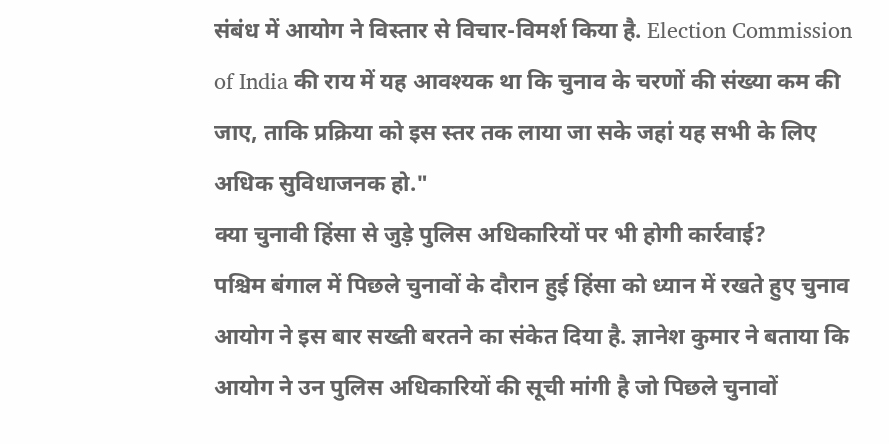संबंध में आयोग ने विस्तार से विचार-विमर्श किया है. Election Commission of India की राय में यह आवश्यक था कि चुनाव के चरणों की संख्या कम की जाए, ताकि प्रक्रिया को इस स्तर तक लाया जा सके जहां यह सभी के लिए अधिक सुविधाजनक हो."
क्या चुनावी हिंसा से जुड़े पुलिस अधिकारियों पर भी होगी कार्रवाई?
पश्चिम बंगाल में पिछले चुनावों के दौरान हुई हिंसा को ध्यान में रखते हुए चुनाव आयोग ने इस बार सख्ती बरतने का संकेत दिया है. ज्ञानेश कुमार ने बताया कि आयोग ने उन पुलिस अधिकारियों की सूची मांगी है जो पिछले चुनावों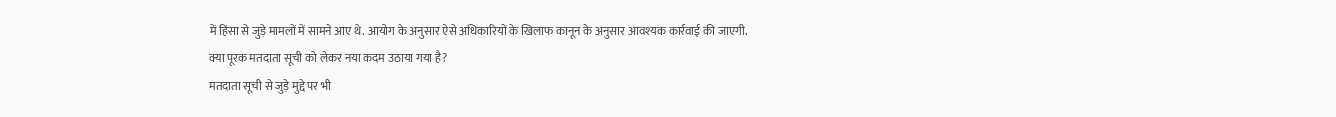में हिंसा से जुड़े मामलों में सामने आए थे. आयोग के अनुसार ऐसे अधिकारियों के खिलाफ कानून के अनुसार आवश्यक कार्रवाई की जाएगी.
क्या पूरक मतदाता सूची को लेकर नया कदम उठाया गया है?
मतदाता सूची से जुड़े मुद्दे पर भी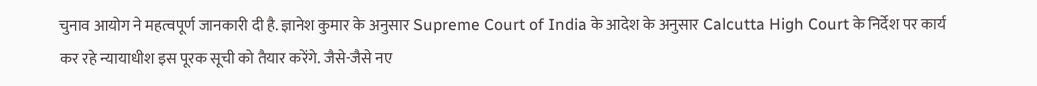चुनाव आयोग ने महत्वपूर्ण जानकारी दी है. ज्ञानेश कुमार के अनुसार Supreme Court of India के आदेश के अनुसार Calcutta High Court के निर्देश पर कार्य कर रहे न्यायाधीश इस पूरक सूची को तैयार करेंगे. जैसे-जैसे नए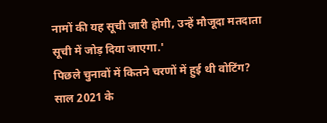नामों की यह सूची जारी होगी, उन्हें मौजूदा मतदाता सूची में जोड़ दिया जाएगा.'
पिछले चुनावों में कितने चरणों में हुई थी वोटिंग?
साल 2021 के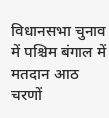विधानसभा चुनाव में पश्चिम बंगाल में मतदान आठ चरणों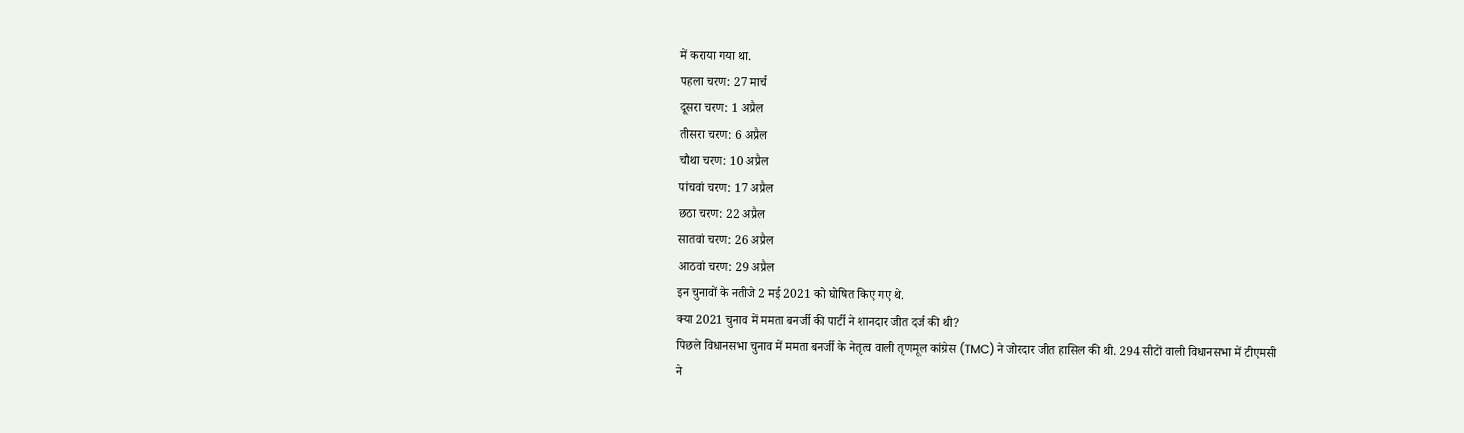में कराया गया था.
पहला चरण: 27 मार्च
दूसरा चरण: 1 अप्रैल
तीसरा चरण: 6 अप्रैल
चौथा चरण: 10 अप्रैल
पांचवां चरण: 17 अप्रैल
छठा चरण: 22 अप्रैल
सातवां चरण: 26 अप्रैल
आठवां चरण: 29 अप्रैल
इन चुनावों के नतीजे 2 मई 2021 को घोषित किए गए थे.
क्या 2021 चुनाव में ममता बनर्जी की पार्टी ने शानदार जीत दर्ज की थी?
पिछले विधानसभा चुनाव में ममता बनर्जी के नेतृत्व वाली तृणमूल कांग्रेस (TMC) ने जोरदार जीत हासिल की थी. 294 सीटों वाली विधानसभा में टीएमसी ने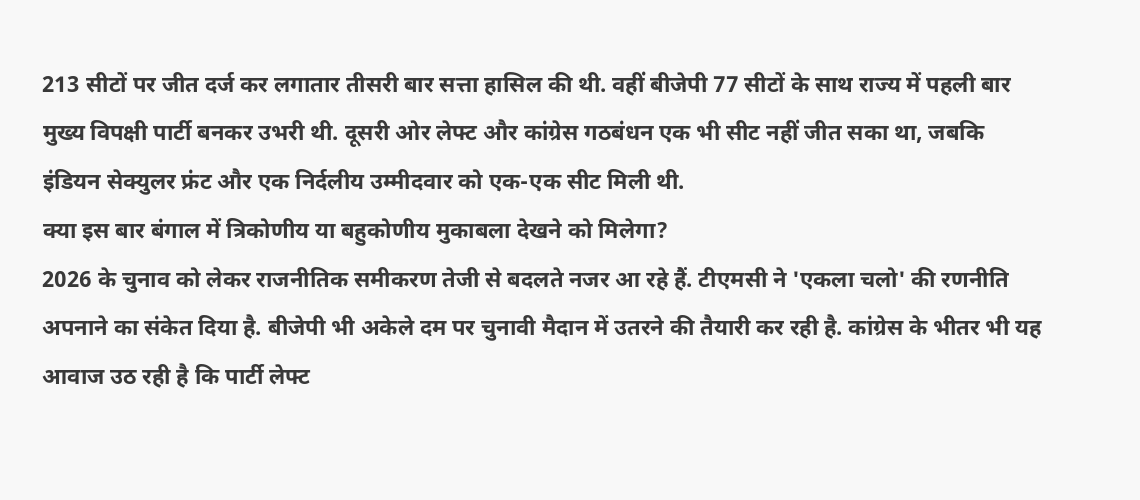213 सीटों पर जीत दर्ज कर लगातार तीसरी बार सत्ता हासिल की थी. वहीं बीजेपी 77 सीटों के साथ राज्य में पहली बार मुख्य विपक्षी पार्टी बनकर उभरी थी. दूसरी ओर लेफ्ट और कांग्रेस गठबंधन एक भी सीट नहीं जीत सका था, जबकि इंडियन सेक्युलर फ्रंट और एक निर्दलीय उम्मीदवार को एक-एक सीट मिली थी.
क्या इस बार बंगाल में त्रिकोणीय या बहुकोणीय मुकाबला देखने को मिलेगा?
2026 के चुनाव को लेकर राजनीतिक समीकरण तेजी से बदलते नजर आ रहे हैं. टीएमसी ने 'एकला चलो' की रणनीति अपनाने का संकेत दिया है. बीजेपी भी अकेले दम पर चुनावी मैदान में उतरने की तैयारी कर रही है. कांग्रेस के भीतर भी यह आवाज उठ रही है कि पार्टी लेफ्ट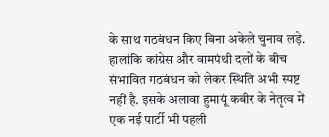के साथ गठबंधन किए बिना अकेले चुनाव लड़े. हालांकि कांग्रेस और वामपंथी दलों के बीच संभावित गठबंधन को लेकर स्थिति अभी स्पष्ट नहीं है. इसके अलावा हुमायूं कबीर के नेतृत्व में एक नई पार्टी भी पहली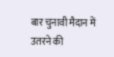बार चुनावी मैदान में उतरने की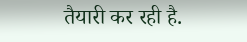तैयारी कर रही है.